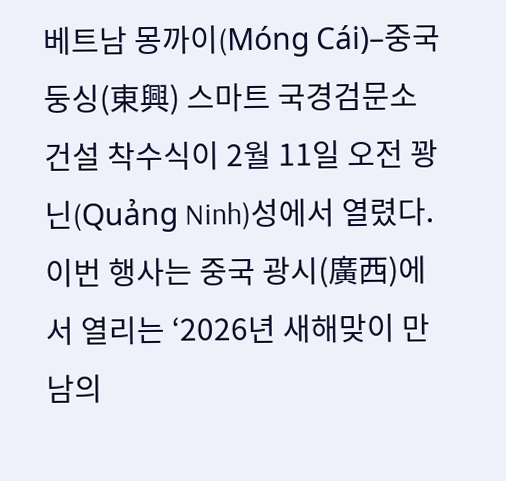베트남 몽까이(Móng Cái)–중국 둥싱(東興) 스마트 국경검문소 건설 착수식이 2월 11일 오전 꽝닌(Quảng Ninh)성에서 열렸다. 이번 행사는 중국 광시(廣西)에서 열리는 ‘2026년 새해맞이 만남의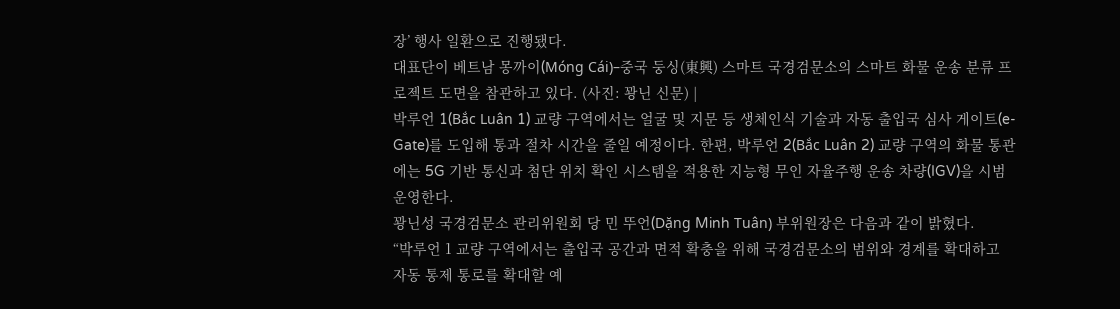장’ 행사 일환으로 진행됐다.
대표단이 베트남 몽까이(Móng Cái)–중국 둥싱(東興) 스마트 국경검문소의 스마트 화물 운송 분류 프로젝트 도면을 참관하고 있다. (사진: 꽝닌 신문) |
박루언 1(Bắc Luân 1) 교량 구역에서는 얼굴 및 지문 등 생체인식 기술과 자동 출입국 심사 게이트(e-Gate)를 도입해 통과 절차 시간을 줄일 예정이다. 한편, 박루언 2(Bắc Luân 2) 교량 구역의 화물 통관에는 5G 기반 통신과 첨단 위치 확인 시스템을 적용한 지능형 무인 자율주행 운송 차량(IGV)을 시범 운영한다.
꽝닌성 국경검문소 관리위원회 당 민 뚜언(Dặng Minh Tuân) 부위원장은 다음과 같이 밝혔다.
“박루언 1 교량 구역에서는 출입국 공간과 면적 확충을 위해 국경검문소의 범위와 경계를 확대하고 자동 통제 통로를 확대할 예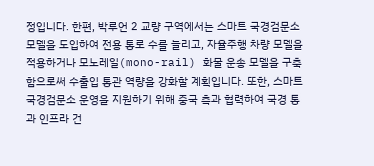정입니다. 한편, 박루언 2 교량 구역에서는 스마트 국경검문소 모델을 도입하여 전용 통로 수를 늘리고, 자율주행 차량 모델을 적용하거나 모노레일(mono-rail) 화물 운송 모델을 구축함으로써 수출입 통관 역량을 강화할 계획입니다. 또한, 스마트 국경검문소 운영을 지원하기 위해 중국 측과 협력하여 국경 통과 인프라 건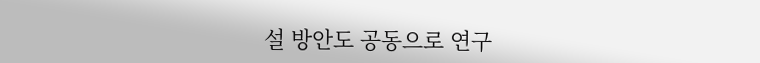설 방안도 공동으로 연구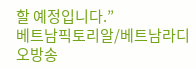할 예정입니다.”
베트남픽토리알/베트남라디오방송